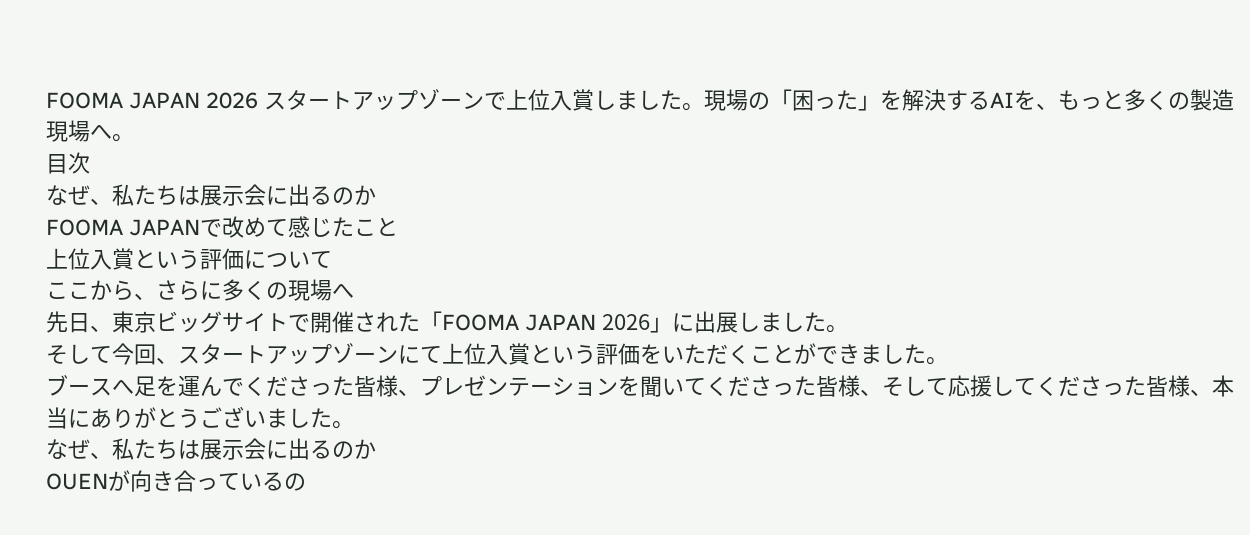FOOMA JAPAN 2026 スタートアップゾーンで上位入賞しました。現場の「困った」を解決するAIを、もっと多くの製造現場へ。
目次
なぜ、私たちは展示会に出るのか
FOOMA JAPANで改めて感じたこと
上位入賞という評価について
ここから、さらに多くの現場へ
先日、東京ビッグサイトで開催された「FOOMA JAPAN 2026」に出展しました。
そして今回、スタートアップゾーンにて上位入賞という評価をいただくことができました。
ブースへ足を運んでくださった皆様、プレゼンテーションを聞いてくださった皆様、そして応援してくださった皆様、本当にありがとうございました。
なぜ、私たちは展示会に出るのか
OUENが向き合っているの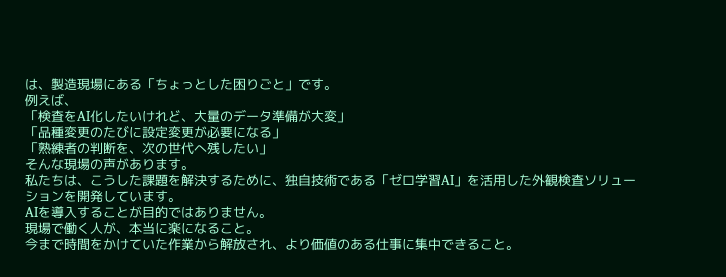は、製造現場にある「ちょっとした困りごと」です。
例えば、
「検査をAI化したいけれど、大量のデータ準備が大変」
「品種変更のたびに設定変更が必要になる」
「熟練者の判断を、次の世代へ残したい」
そんな現場の声があります。
私たちは、こうした課題を解決するために、独自技術である「ゼロ学習AI」を活用した外観検査ソリューションを開発しています。
AIを導入することが目的ではありません。
現場で働く人が、本当に楽になること。
今まで時間をかけていた作業から解放され、より価値のある仕事に集中できること。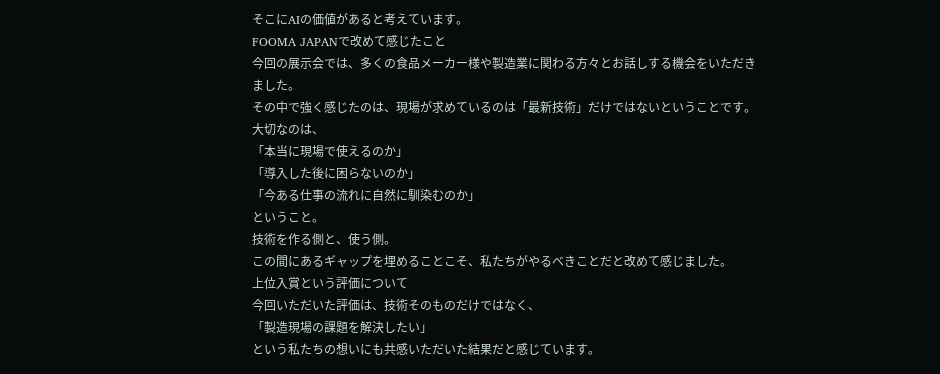そこにAIの価値があると考えています。
FOOMA JAPANで改めて感じたこと
今回の展示会では、多くの食品メーカー様や製造業に関わる方々とお話しする機会をいただきました。
その中で強く感じたのは、現場が求めているのは「最新技術」だけではないということです。
大切なのは、
「本当に現場で使えるのか」
「導入した後に困らないのか」
「今ある仕事の流れに自然に馴染むのか」
ということ。
技術を作る側と、使う側。
この間にあるギャップを埋めることこそ、私たちがやるべきことだと改めて感じました。
上位入賞という評価について
今回いただいた評価は、技術そのものだけではなく、
「製造現場の課題を解決したい」
という私たちの想いにも共感いただいた結果だと感じています。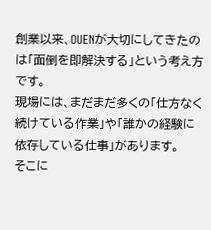創業以来、OUENが大切にしてきたのは「面倒を即解決する」という考え方です。
現場には、まだまだ多くの「仕方なく続けている作業」や「誰かの経験に依存している仕事」があります。
そこに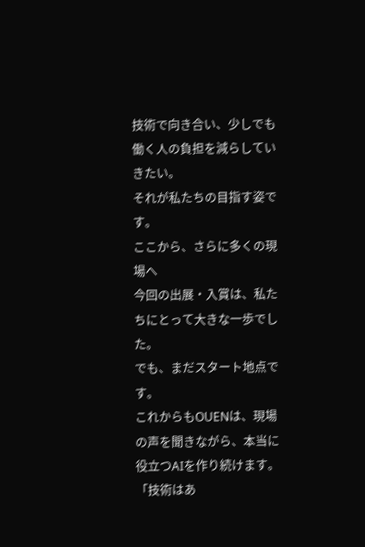技術で向き合い、少しでも働く人の負担を減らしていきたい。
それが私たちの目指す姿です。
ここから、さらに多くの現場へ
今回の出展・入賞は、私たちにとって大きな一歩でした。
でも、まだスタート地点です。
これからもOUENは、現場の声を聞きながら、本当に役立つAIを作り続けます。
「技術はあ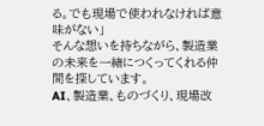る。でも現場で使われなければ意味がない」
そんな想いを持ちながら、製造業の未来を一緒につくってくれる仲間を探しています。
AI、製造業、ものづくり、現場改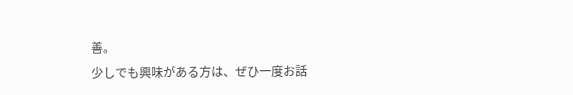善。
少しでも興味がある方は、ぜひ一度お話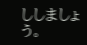ししましょう。